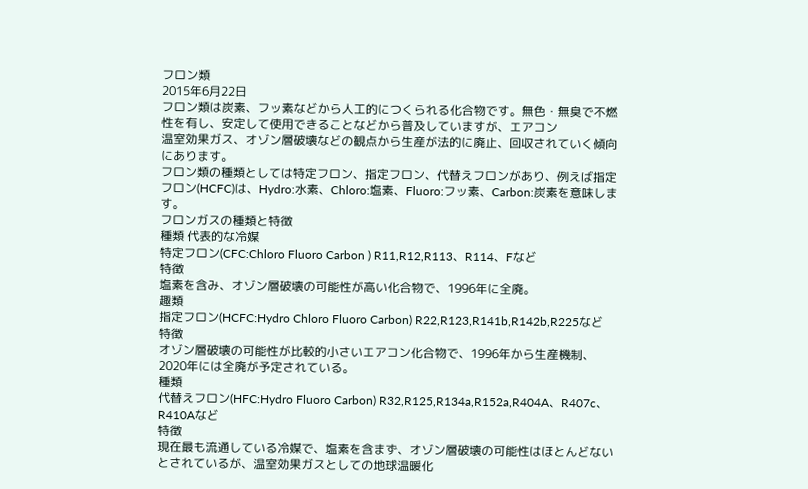フロン類
2015年6月22日
フロン類は炭素、フッ素などから人工的につくられる化合物です。無色・無臭で不燃性を有し、安定して使用できることなどから普及していますが、エアコン
温室効果ガス、オゾン層破壊などの観点から生産が法的に廃止、回収されていく傾向にあります。
フロン類の種類としては特定フロン、指定フロン、代替えフロンがあり、例えば指定フロン(HCFC)は、Hydro:水素、Chloro:塩素、Fluoro:フッ素、Carbon:炭素を意味します。
フロンガスの種類と特徴
種類 代表的な冷媒
特定フロン(CFC:Chloro Fluoro Carbon ) R11,R12,R113、R114、Fなど
特徴
塩素を含み、オゾン層破壊の可能性が高い化合物で、1996年に全廃。
趣類
指定フロン(HCFC:Hydro Chloro Fluoro Carbon) R22,R123,R141b,R142b,R225など
特徴
オゾン層破壊の可能性が比較的小さいエアコン化合物で、1996年から生産機制、2020年には全廃が予定されている。
種類
代替えフロン(HFC:Hydro Fluoro Carbon) R32,R125,R134a,R152a,R404A、R407c、R410Aなど
特徴
現在最も流通している冷媒で、塩素を含まず、オゾン層破壊の可能性はほとんどないとされているが、温室効果ガスとしての地球温暖化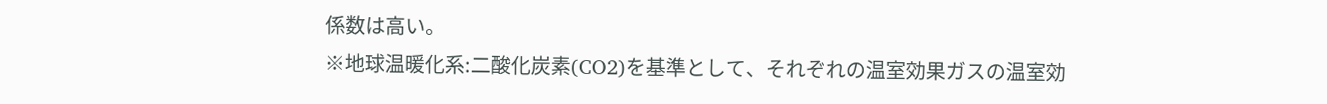係数は高い。
※地球温暖化系:二酸化炭素(CO2)を基準として、それぞれの温室効果ガスの温室効